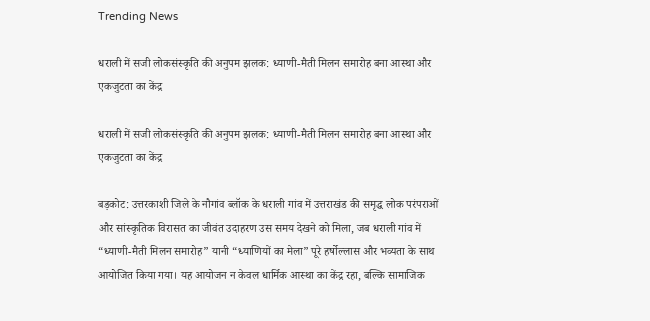Trending News

धराली में सजी लोकसंस्कृति की अनुपम झलक: ध्याणी-मैती मिलन समारोह बना आस्था और एकजुटता का केंद्र

धराली में सजी लोकसंस्कृति की अनुपम झलक: ध्याणी-मैती मिलन समारोह बना आस्था और एकजुटता का केंद्र

बड़कोट: उत्तरकाशी जिले के नौगांव ब्लॉक के धराली गांव में उत्तराखंड की समृद्ध लोक परंपराओं और सांस्कृतिक विरासत का जीवंत उदाहरण उस समय देखने को मिला, जब धराली गांव में “ध्याणी-मैती मिलन समारोह” यानी “ध्याणियों का मेला” पूरे हर्षोल्लास और भव्यता के साथ आयोजित किया गया। यह आयोजन न केवल धार्मिक आस्था का केंद्र रहा, बल्कि सामाजिक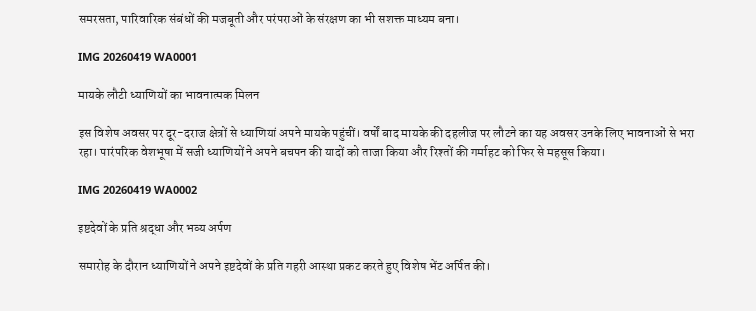समरसता, पारिवारिक संबंधों की मजबूती और परंपराओं के संरक्षण का भी सशक्त माध्यम बना।

IMG 20260419 WA0001

मायके लौटी ध्याणियों का भावनात्मक मिलन

इस विशेष अवसर पर दूर-दराज क्षेत्रों से ध्याणियां अपने मायके पहुंचीं। वर्षों बाद मायके की दहलीज पर लौटने का यह अवसर उनके लिए भावनाओं से भरा रहा। पारंपरिक वेशभूषा में सजी ध्याणियों ने अपने बचपन की यादों को ताजा किया और रिश्तों की गर्माहट को फिर से महसूस किया।

IMG 20260419 WA0002

इष्टदेवों के प्रति श्रद्धा और भव्य अर्पण

समारोह के दौरान ध्याणियों ने अपने इष्टदेवों के प्रति गहरी आस्था प्रकट करते हुए विशेष भेंट अर्पित की।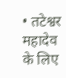• तटेश्वर महादेव के लिए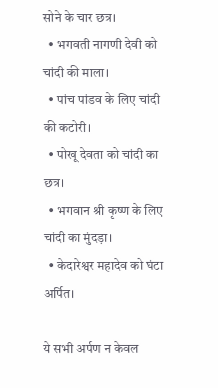सोने के चार छत्र।
  • भगवती नागणी देवी को चांदी की माला।
  • पांच पांडव के लिए चांदी की कटोरी।
  • पोखू देवता को चांदी का छत्र।
  • भगवान श्री कृष्ण के लिए चांदी का मुंदड़ा।
  • केदारेश्वर महादेव को घंटा अर्पित।

ये सभी अर्पण न केवल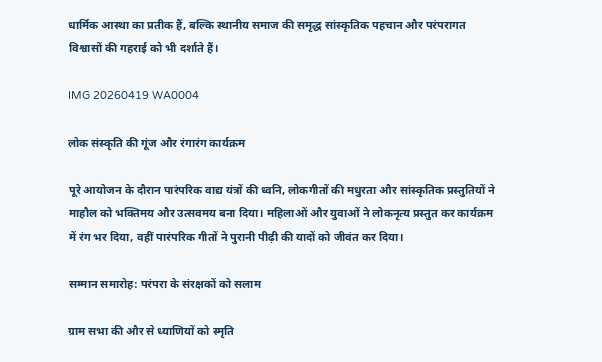धार्मिक आस्था का प्रतीक हैं, बल्कि स्थानीय समाज की समृद्ध सांस्कृतिक पहचान और परंपरागत विश्वासों की गहराई को भी दर्शाते हैं।

IMG 20260419 WA0004

लोक संस्कृति की गूंज और रंगारंग कार्यक्रम

पूरे आयोजन के दौरान पारंपरिक वाद्य यंत्रों की ध्वनि, लोकगीतों की मधुरता और सांस्कृतिक प्रस्तुतियों ने माहौल को भक्तिमय और उत्सवमय बना दिया। महिलाओं और युवाओं ने लोकनृत्य प्रस्तुत कर कार्यक्रम में रंग भर दिया, वहीं पारंपरिक गीतों ने पुरानी पीढ़ी की यादों को जीवंत कर दिया।

सम्मान समारोह: परंपरा के संरक्षकों को सलाम

ग्राम सभा की और से ध्याणियों को स्मृति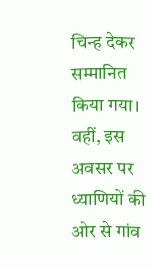चिन्ह देकर सम्मानित किया गया। वहीं, इस अवसर पर ध्याणियों की ओर से गांव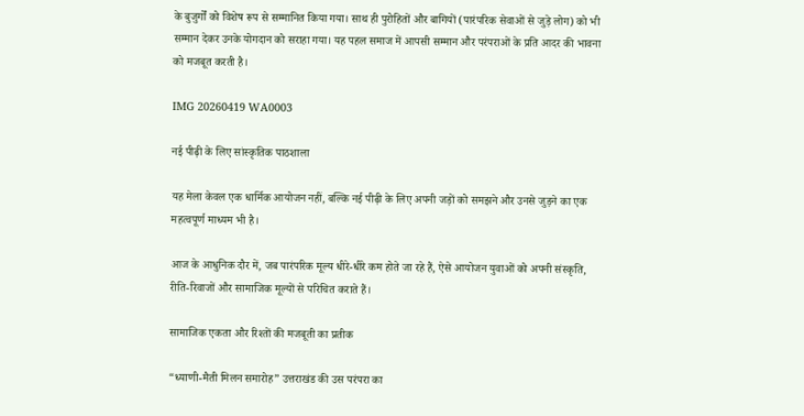के बुजुर्गों को विशेष रूप से सम्मानित किया गया। साथ ही पुरोहितों और बागियों (पारंपरिक सेवाओं से जुड़े लोग) को भी सम्मान देकर उनके योगदान को सराहा गया। यह पहल समाज में आपसी सम्मान और परंपराओं के प्रति आदर की भावना को मजबूत करती है।

IMG 20260419 WA0003

नई पीढ़ी के लिए सांस्कृतिक पाठशाला

यह मेला केवल एक धार्मिक आयोजन नहीं, बल्कि नई पीढ़ी के लिए अपनी जड़ों को समझने और उनसे जुड़ने का एक महत्वपूर्ण माध्यम भी है।

आज के आधुनिक दौर में, जब पारंपरिक मूल्य धीरे-धीरे कम होते जा रहे हैं, ऐसे आयोजन युवाओं को अपनी संस्कृति, रीति-रिवाजों और सामाजिक मूल्यों से परिचित कराते हैं।

सामाजिक एकता और रिश्तों की मजबूती का प्रतीक

“ध्याणी-मैती मिलन समारोह” उत्तराखंड की उस परंपरा का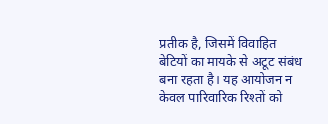प्रतीक है, जिसमें विवाहित बेटियों का मायके से अटूट संबंध बना रहता है। यह आयोजन न केवल पारिवारिक रिश्तों को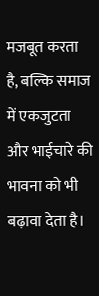मजबूत करता है, बल्कि समाज में एकजुटता और भाईचारे की भावना को भी बढ़ावा देता है।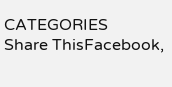CATEGORIES
Share ThisFacebook,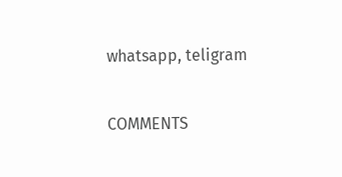whatsapp, teligram

COMMENTS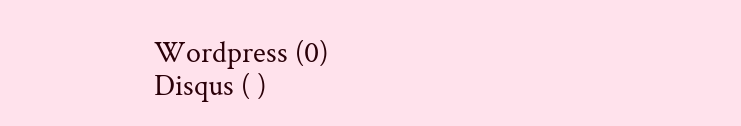Wordpress (0)
Disqus ( )